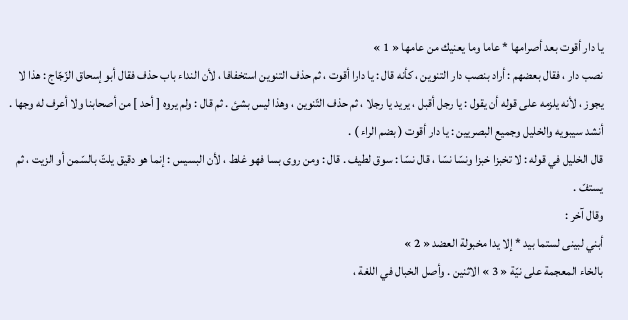يا دار أقوت بعد أصرامها * عاما وما يعنيك من عامها « 1 »
نصب دار ، فقال بعضهم : أراد بنصب دار التنوين ، كأنه قال : يا دارا أقوت ، ثم حذف التنوين استخفافا ، لأن النداء باب حذف فقال أبو إسحاق الزّجّاج : هذا لا يجوز ، لأنه يلزمه على قوله أن يقول : يا رجل أقبل ، يريد يا رجلا ، ثم حذف التّنوين ، وهذا ليس بشئ . ثم قال : ولم يروه [ أحد ] من أصحابنا ولا أعرف له وجها . أنشد سيبويه والخليل وجميع البصريين : يا دار أقوت ( بضم الراء ) .
قال الخليل في قوله : لا تخبزا خبزا ونسّا نسّا ، قال نسّا : سوق لطيف . قال : ومن روى بسا فهو غلط ، لأن البسيس : إنما هو دقيق يلتّ بالسّمن أو الزيت ، ثم يستفّ .
وقال آخر :
أبني لبينى لستما بيد * إلا يدا مخبولة العضد « 2 »
بالخاء المعجمة على نيّة « 3 » الاثنين . وأصل الخبال في اللغة ،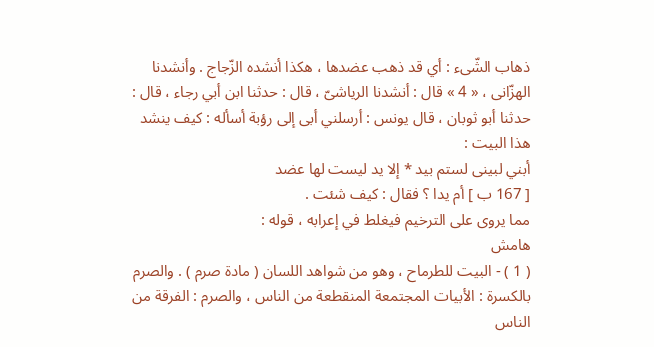ذهاب الشّىء : أي قد ذهب عضدها ، هكذا أنشده الزّجاج . وأنشدنا الهزّانى ، « 4 » قال : أنشدنا الرياشىّ ، قال : حدثنا ابن أبي رجاء ، قال : حدثنا أبو ثوبان ، قال يونس : أرسلني أبى إلى رؤبة أسأله : كيف ينشد هذا البيت :
أبني لبينى لستم بيد * إلا يد ليست لها عضد
[ 167 ب ] أم يدا ؟ فقال : كيف شئت .
مما يروى على الترخيم فيغلط في إعرابه ، قوله :
هامش
( 1 ) - البيت للطرماح ، وهو من شواهد اللسان ( مادة صرم ) . والصرم بالكسرة : الأبيات المجتمعة المنقطعة من الناس ، والصرم : الفرقة من الناس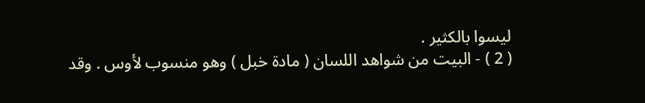ليسوا بالكثير .
( 2 ) - البيت من شواهد اللسان ( مادة خبل ) وهو منسوب لأوس . وقد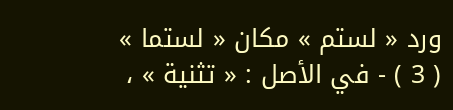ورد « لستم » مكان « لستما »
( 3 ) - في الأصل : « تثنية » ،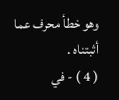وهو خطأ محرف عما أثبتناه .
( 4 ) - في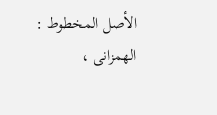الأصل المخطوط : الهمزانى ،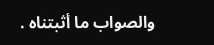والصواب ما أثبتناه .